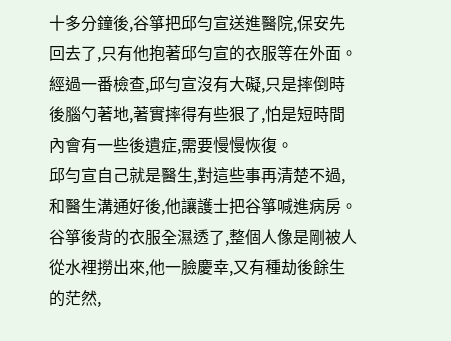十多分鐘後,谷箏把邱勻宣送進醫院,保安先回去了,只有他抱著邱勻宣的衣服等在外面。
經過一番檢查,邱勻宣沒有大礙,只是摔倒時後腦勺著地,著實摔得有些狠了,怕是短時間內會有一些後遺症,需要慢慢恢復。
邱勻宣自己就是醫生,對這些事再清楚不過,和醫生溝通好後,他讓護士把谷箏喊進病房。
谷箏後背的衣服全濕透了,整個人像是剛被人從水裡撈出來,他一臉慶幸,又有種劫後餘生的茫然,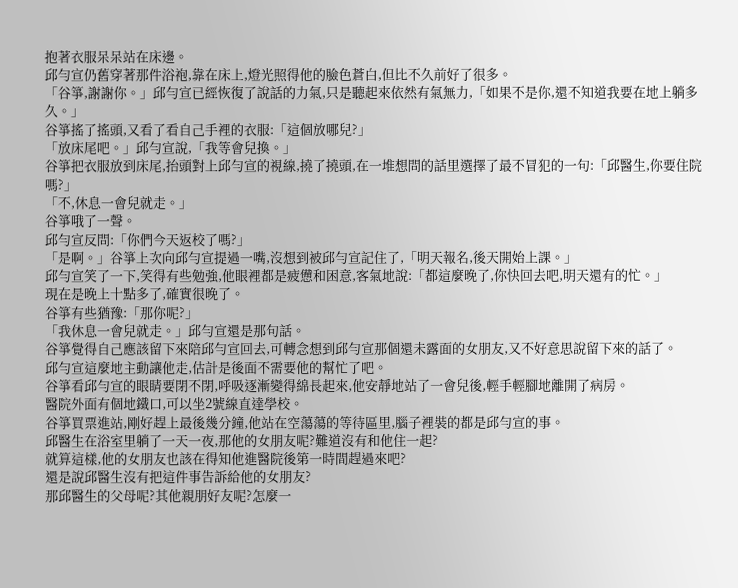抱著衣服呆呆站在床邊。
邱勻宣仍舊穿著那件浴袍,靠在床上,燈光照得他的臉色蒼白,但比不久前好了很多。
「谷箏,謝謝你。」邱勻宣已經恢復了說話的力氣,只是聽起來依然有氣無力,「如果不是你,還不知道我要在地上躺多久。」
谷箏搖了搖頭,又看了看自己手裡的衣服:「這個放哪兒?」
「放床尾吧。」邱勻宣說,「我等會兒換。」
谷箏把衣服放到床尾,抬頭對上邱勻宣的視線,撓了撓頭,在一堆想問的話里選擇了最不冒犯的一句:「邱醫生,你要住院嗎?」
「不,休息一會兒就走。」
谷箏哦了一聲。
邱勻宣反問:「你們今天返校了嗎?」
「是啊。」谷箏上次向邱勻宣提過一嘴,沒想到被邱勻宣記住了,「明天報名,後天開始上課。」
邱勻宣笑了一下,笑得有些勉強,他眼裡都是疲憊和困意,客氣地說:「都這麼晚了,你快回去吧,明天還有的忙。」
現在是晚上十點多了,確實很晚了。
谷箏有些猶豫:「那你呢?」
「我休息一會兒就走。」邱勻宣還是那句話。
谷箏覺得自己應該留下來陪邱勻宣回去,可轉念想到邱勻宣那個還未露面的女朋友,又不好意思說留下來的話了。
邱勻宣這麼地主動讓他走,估計是後面不需要他的幫忙了吧。
谷箏看邱勻宣的眼睛要閉不閉,呼吸逐漸變得綿長起來,他安靜地站了一會兒後,輕手輕腳地離開了病房。
醫院外面有個地鐵口,可以坐2號線直達學校。
谷箏買票進站,剛好趕上最後幾分鐘,他站在空蕩蕩的等待區里,腦子裡裝的都是邱勻宣的事。
邱醫生在浴室里躺了一天一夜,那他的女朋友呢?難道沒有和他住一起?
就算這樣,他的女朋友也該在得知他進醫院後第一時間趕過來吧?
還是說邱醫生沒有把這件事告訴給他的女朋友?
那邱醫生的父母呢?其他親朋好友呢?怎麼一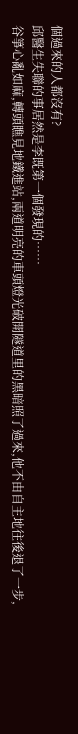個過來的人都沒有?
邱醫生失聯的事居然是李既第一個發現的……
谷箏心亂如麻,轉頭瞧見地鐵進站,兩道明亮的車頭燈光破開隧道里的黑暗照了過來,他不由自主地往後退了一步,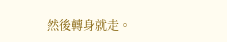然後轉身就走。